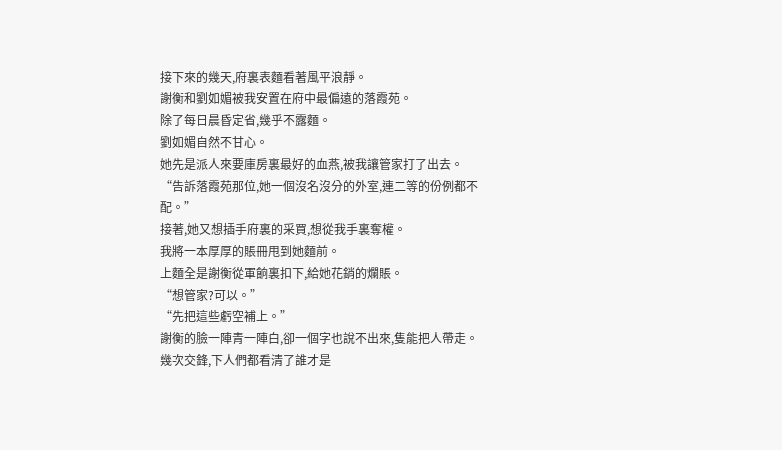接下來的幾天,府裏表麵看著風平浪靜。
謝衡和劉如媚被我安置在府中最偏遠的落霞苑。
除了每日晨昏定省,幾乎不露麵。
劉如媚自然不甘心。
她先是派人來要庫房裏最好的血燕,被我讓管家打了出去。
“告訴落霞苑那位,她一個沒名沒分的外室,連二等的份例都不配。”
接著,她又想插手府裏的采買,想從我手裏奪權。
我將一本厚厚的賬冊甩到她麵前。
上麵全是謝衡從軍餉裏扣下,給她花銷的爛賬。
“想管家?可以。”
“先把這些虧空補上。”
謝衡的臉一陣青一陣白,卻一個字也說不出來,隻能把人帶走。
幾次交鋒,下人們都看清了誰才是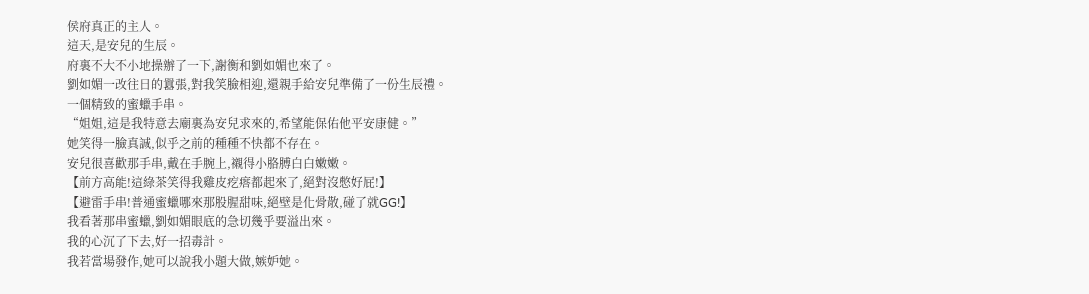侯府真正的主人。
這天,是安兒的生辰。
府裏不大不小地操辦了一下,謝衡和劉如媚也來了。
劉如媚一改往日的囂張,對我笑臉相迎,還親手給安兒準備了一份生辰禮。
一個精致的蜜蠟手串。
“姐姐,這是我特意去廟裏為安兒求來的,希望能保佑他平安康健。”
她笑得一臉真誠,似乎之前的種種不快都不存在。
安兒很喜歡那手串,戴在手腕上,襯得小胳膊白白嫩嫩。
【前方高能!這綠茶笑得我雞皮疙瘩都起來了,絕對沒憋好屁!】
【避雷手串!普通蜜蠟哪來那股腥甜味,絕壁是化骨散,碰了就GG!】
我看著那串蜜蠟,劉如媚眼底的急切幾乎要溢出來。
我的心沉了下去,好一招毒計。
我若當場發作,她可以說我小題大做,嫉妒她。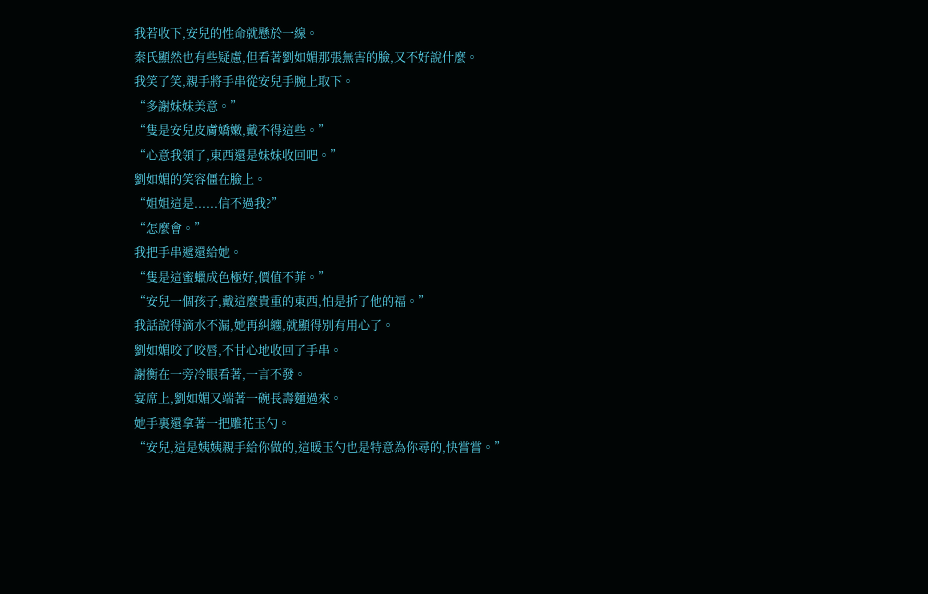我若收下,安兒的性命就懸於一線。
秦氏顯然也有些疑慮,但看著劉如媚那張無害的臉,又不好說什麼。
我笑了笑,親手將手串從安兒手腕上取下。
“多謝妹妹美意。”
“隻是安兒皮膚嬌嫩,戴不得這些。”
“心意我領了,東西還是妹妹收回吧。”
劉如媚的笑容僵在臉上。
“姐姐這是......信不過我?”
“怎麼會。”
我把手串遞還給她。
“隻是這蜜蠟成色極好,價值不菲。”
“安兒一個孩子,戴這麼貴重的東西,怕是折了他的福。”
我話說得滴水不漏,她再糾纏,就顯得別有用心了。
劉如媚咬了咬唇,不甘心地收回了手串。
謝衡在一旁冷眼看著,一言不發。
宴席上,劉如媚又端著一碗長壽麵過來。
她手裏還拿著一把雕花玉勺。
“安兒,這是姨姨親手給你做的,這暖玉勺也是特意為你尋的,快嘗嘗。”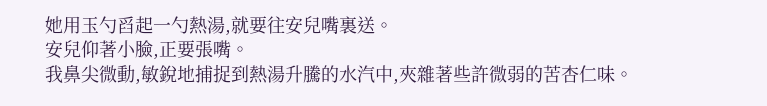她用玉勺舀起一勺熱湯,就要往安兒嘴裏送。
安兒仰著小臉,正要張嘴。
我鼻尖微動,敏銳地捕捉到熱湯升騰的水汽中,夾雜著些許微弱的苦杏仁味。